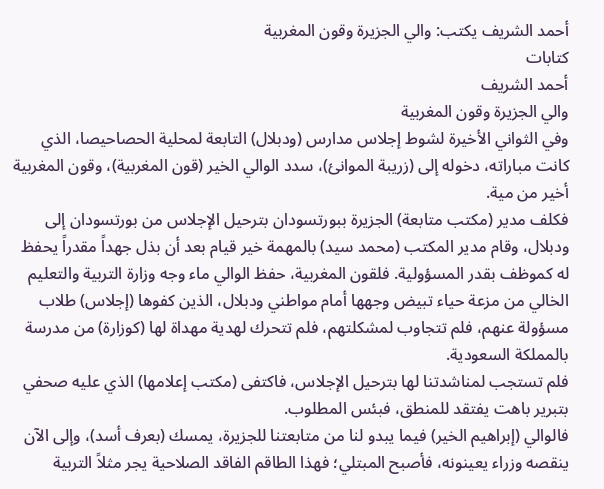أحمد الشريف يكتب: والي الجزيرة وقون المغربية
كتابات
أحمد الشريف
والي الجزيرة وقون المغربية
وفي الثواني الأخيرة لشوط إجلاس مدارس (ودبلال) التابعة لمحلية الحصاحيصا، الذي كانت مباراته، دخوله إلى (زريبة الموانئ)، سدد الوالي الخير (قون المغربية)، وقون المغربية أخير من مية.
فكلف مدير (مكتب متابعة) الجزيرة ببورتسودان بترحيل الإجلاس من بورتسودان إلى ودبلال، وقام مدير المكتب (محمد سيد) بالمهمة خير قيام بعد أن بذل جهداً مقدراً يحفظ له كموظف بقدر المسؤولية. فلقون المغربية، حفظ الوالي ماء وجه وزارة التربية والتعليم الخالي من مزعة حياء تبيض وجهها أمام مواطني ودبلال، الذين كفوها (إجلاس) طلاب مسؤولة عنهم، فلم تتجاوب لمشكلتهم، فلم تتحرك لهدية مهداة لها (كوزارة) من مدرسة بالمملكة السعودية.
فلم تستجب لمناشدتنا لها بترحيل الإجلاس، فاكتفى (مكتب إعلامها) الذي عليه صحفي بتبرير باهت يفتقد للمنطق، فبئس المطلوب.
فالوالي (إبراهيم الخير) فيما يبدو لنا من متابعتنا للجزيرة، يمسك (بعرف أسد)، وإلى الآن ينقصه وزراء يعينونه، فأصبح المبتلي؛ فهذا الطاقم الفاقد الصلاحية يجر مثلاً التربية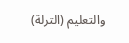والتعليم (الترلة)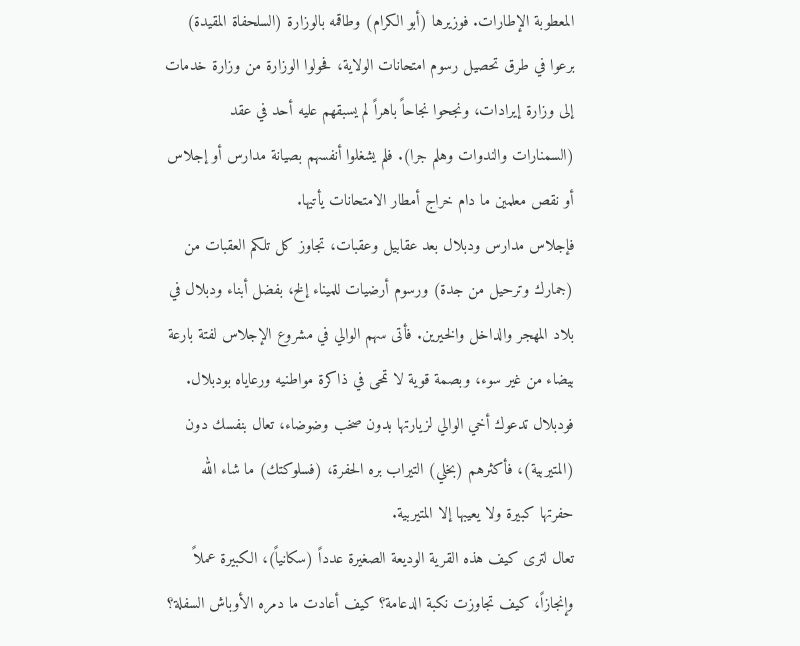المعطوبة الإطارات. فوزيرها (أبو الكرام) وطاقمه بالوزارة (السلحفاة المقيدة) برعوا في طرق تحصيل رسوم امتحانات الولاية، فحولوا الوزارة من وزارة خدمات إلى وزارة إيرادات، ونجحوا نجاحاً باهراً لم يسبقهم عليه أحد في عقد (السمنارات والندوات وهلم جرا). فلم يشغلوا أنفسهم بصيانة مدارس أو إجلاس أو نقص معلمين ما دام خراج أمطار الامتحانات يأتيها.
فإجلاس مدارس ودبلال بعد عقابيل وعقبات، تجاوز كل تلكم العقبات من (جمارك وترحيل من جدة) ورسوم أرضيات للميناء إلخ، بفضل أبناء ودبلال في بلاد المهجر والداخل والخيرين. فأتى سهم الوالي في مشروع الإجلاس لفتة بارعة بيضاء من غير سوء، وبصمة قوية لا تمحى في ذاكرة مواطنيه ورعاياه بودبلال.
فودبلال تدعوك أخي الوالي لزيارتها بدون صخب وضوضاء، تعال بنفسك دون (المتيربية)، فأكثرهم (بخلي) التيراب بره الحفرة، (فسلوكتك) ما شاء الله حفرتها كبيرة ولا يعيبها إلا المتيربية.
تعال لترى كيف هذه القرية الوديعة الصغيرة عدداً (سكانياً)، الكبيرة عملاً وإنجازاً، كيف تجاوزت نكبة الدعامة؟ كيف أعادت ما دمره الأوباش السفلة؟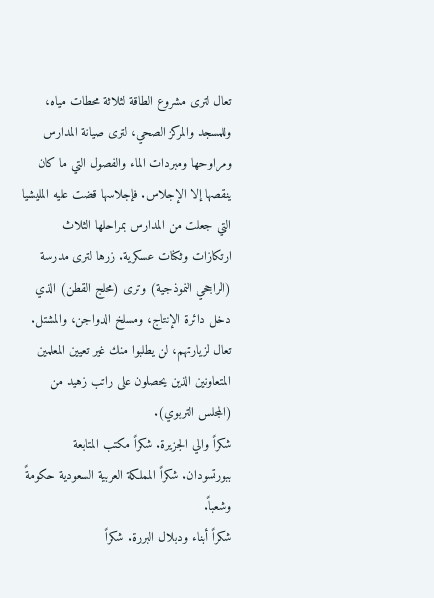تعال لترى مشروع الطاقة لثلاثة محطات مياه، وللمسجد والمركز الصحي، لترى صيانة المدارس ومراوحها ومبردات الماء والفصول التي ما كان ينقصها إلا الإجلاس. فإجلاسها قضت عليه المليشيا التي جعلت من المدارس بمراحلها الثلاث ارتكازات وثكنات عسكرية. زرها لترى مدرسة (الراجحي النموذجية) وترى (محلج القطن) الذي دخل دائرة الإنتاج، ومسلخ الدواجن، والمشتل.
تعال لزيارتهم، لن يطلبوا منك غير تعيين المعلمين المتعاونين الذين يحصلون على راتب زهيد من (المجلس التربوي).
شكراً والي الجزيرة. شكراً مكتب المتابعة ببورتسودان. شكراً المملكة العربية السعودية حكومةً وشعباً.
شكراً أبناء ودبلال البررة. شكراً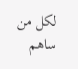لكل من ساهم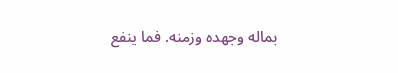بماله وجهده وزمنه. فما ينفع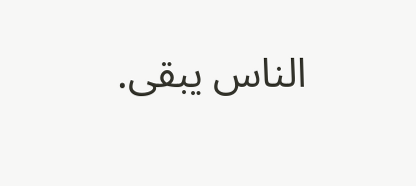الناس يبقى.